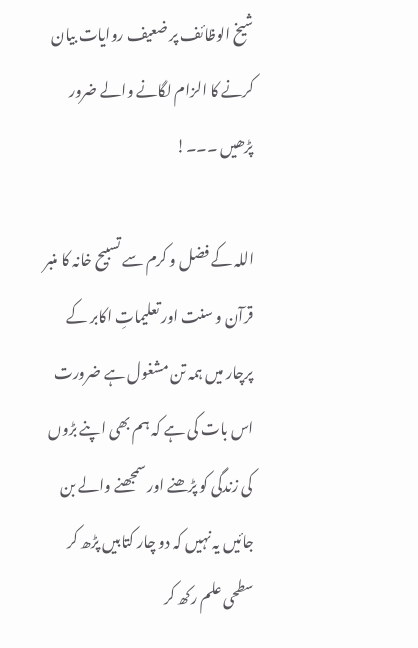شیخ الوظائف پر ضعیف روایات بیان کرنے کا الزام لگانے والے ضرور پڑھیں ۔۔۔!

اللہ کے فضل و کرم سے تسبیح خانہ کا منبر قرآن و سنت اور تعلیماتِ اکابر کے پرچار میں ہمہ تن مشغول ہے ضرورت اس بات کی ہے کہ ہم بھی اپنے بڑوں کی زندگی کو پڑھنے اور سمجھنے والے بن جائیں یہ نہیں کہ دو چار کتابیں پڑھ کر سطحی علم رکھ کر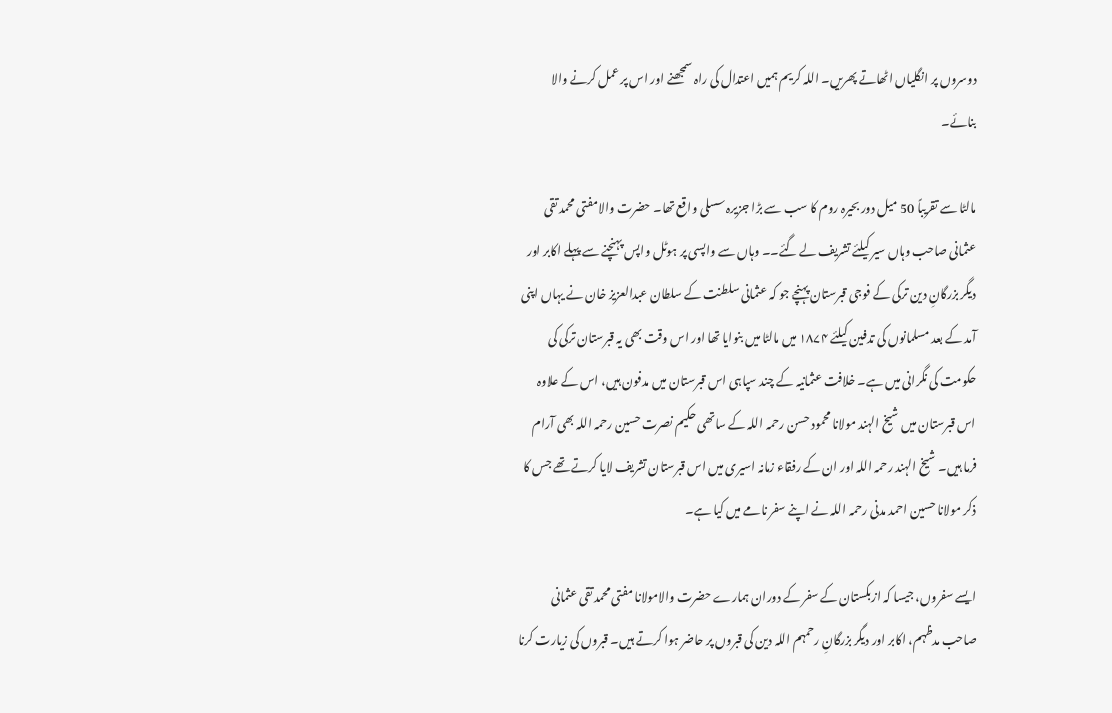دوسروں پر انگلیاں اٹھاتے پھریں۔ اللہ کریم ہمیں اعتدال کی راہ سمجھنے اور اس پر عمل کرنے والا بنائے۔

مالٹا سے تقریباً 50 میل دور بحیرہ روم کا سب سے بڑا جزیرہ سسلی واقع تھا۔ حضرت والامفتی محمد تقی عثمانی صاحب وہاں سیر کیلئے تشریف لے گئے۔۔ وہاں سے واپسی پر ہوٹل واپس پہنچنے سے پہلے اکابر اور دیگر بزرگانِ دین ترکی کے فوجی قبرستان پہنچے جو کہ عثمانی سلطنت کے سلطان عبدالعزیز خان نے یہاں اپنی آمد کے بعد مسلمانوں کی تدفین کیلئے ۱۸۷۴ میں مالٹا میں بنوایا تھا اور اس وقت بھی یہ قبرستان ترکی کی حکومت کی نگرانی میں ہے۔ خلافت عثمانیہ کے چند سپاہی اس قبرستان میں مدفون ہیں، اس کے علاوہ اس قبرستان میں شیخ الہند مولانا محمود حسن رحمہ اللہ کے ساتھی حکیم نصرت حسین رحمہ اللہ بھی آرام فرما ہیں۔ شیخ الہند رحمہ اللہ اور ان کے رفقاء زمانہ اسیری میں اس قبرستان تشریف لایا کرتے تھے جس کا ذکر مولانا حسین احمد مدنی رحمہ اللہ نے اپنے سفر نامے میں کیا ہے۔

ایسے سفروں، جیسا کہ ازبکستان کے سفر کے دوران ہمارے حضرت والامولانا مفتی محمد تقی عثمانی صاحب مدظہم، اکابر اور دیگر بزرگانِ رحمہم اللہ دین کی قبروں پر حاضر ہوا کرتے ہیں۔ قبروں کی زیارت کرنا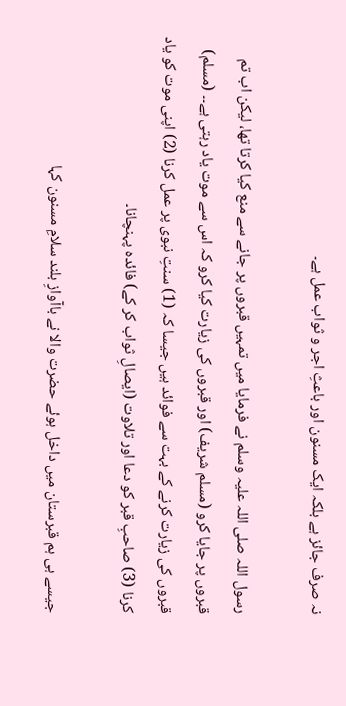نہ صرف جائز ہے بلکہ ایک مسنون اور باعثِ اجر و ثواب عمل ہے۔

رسول اللہ صلی اللہ علیہ وسلم نے فرمایا میں تمہیں قبروں پر جانے سے منع کیا کرتا تھا، لیکن اب تم قبروں پر جایا کرو (مسلم شریف) اور قبروں کی زیارت کیا کرو کہ اس سے موت یاد رہتی ہے۔۔ (مسلم) قبروں کی زیارت کرنے کے بہت سے فوائد ہیں جیسا کہ (1) سنتِ نبوی پر عمل کرنا (2) اپنی موت کو یاد کرنا (3) صاحبِ قبر کو دعا اور تلاوت (ایصالِ ثواب کر کے) فائدہ پہنچانا۔

جیسے ہی ہم قبرستان میں داخل ہوئے حضرت والا نے باآوازِ بلند سلامِ مسنون کہا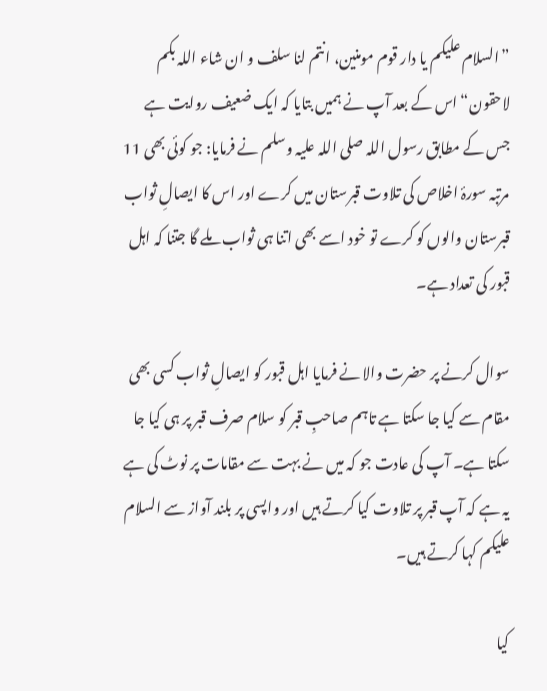”السلام علیکم یا دار قوم مومنین، انتم لنا سلف و ان شاء اللہ بکم لاحقون“ اس کے بعد آپ نے ہمیں بتایا کہ ایک ضعیف روایت ہے جس کے مطابق رسول اللہ صلی اللہ علیہ وسلم نے فرمایا: جو کوئی بھی 11 مرتبہ سورۂ اخلاص کی تلاوت قبرستان میں کرے اور اس کا ایصالِ ثواب قبرستان والوں کو کرے تو خود اسے بھی اتنا ہی ثواب ملے گا جتنا کہ اہل قبور کی تعداد ہے۔

سوال کرنے پر حضرت والا نے فرمایا اہل قبور کو ایصالِ ثواب کسی بھی مقام سے کیا جا سکتا ہے تاہم صاحبِ قبر کو سلام صرف قبر پر ہی کیا جا سکتا ہے۔ آپ کی عادت جو کہ میں نے بہت سے مقامات پر نوٹ کی ہے یہ ہے کہ آپ قبر پر تلاوت کیا کرتے ہیں اور واپسی پر بلند آواز سے السلام علیکم کہا کرتے ہیں۔

کیا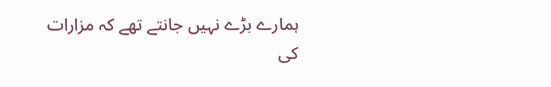ہمارے بڑے نہیں جانتے تھے کہ مزارات کی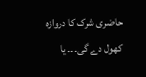حاضری شرک کا دروازہ کھول دے گی۔۔۔ یا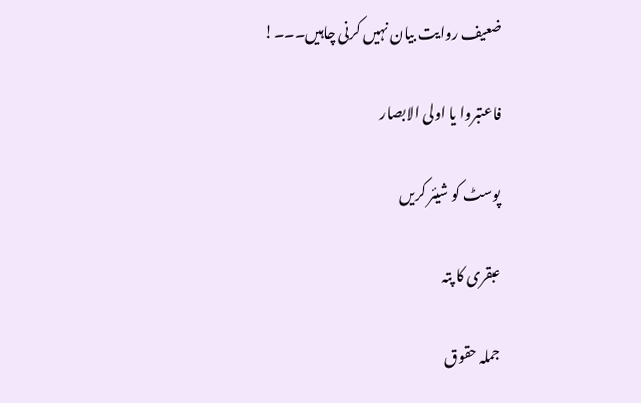ضعیف روایت بیان نہیں کرنی چاہیں۔۔۔!

فاعتبروا یا اولی الابصار

پوسٹ کو شیئر کریں

عبقری کا پتہ

جملہ حقوق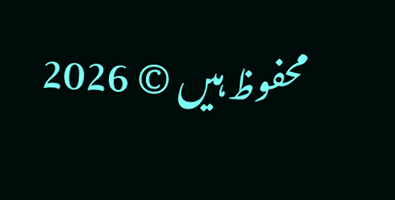محفوظ ہیں © 2026